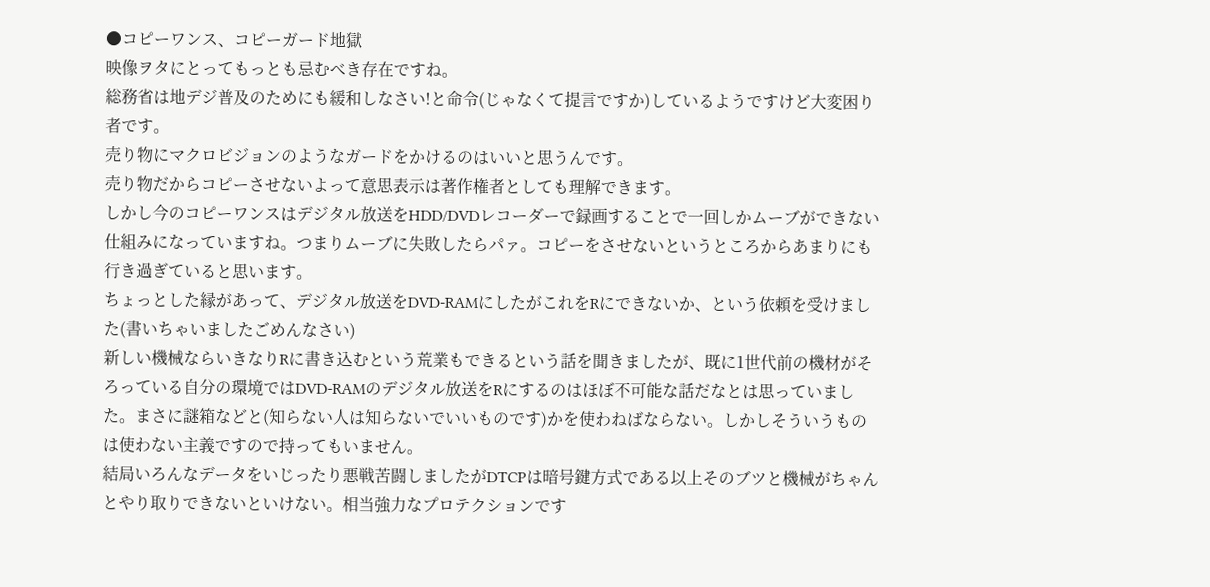●コピーワンス、コピーガード地獄
映像ヲタにとってもっとも忌むべき存在ですね。
総務省は地デジ普及のためにも緩和しなさい!と命令(じゃなくて提言ですか)しているようですけど大変困り者です。
売り物にマクロビジョンのようなガードをかけるのはいいと思うんです。
売り物だからコピーさせないよって意思表示は著作権者としても理解できます。
しかし今のコピーワンスはデジタル放送をHDD/DVDレコーダーで録画することで一回しかムーブができない仕組みになっていますね。つまりムーブに失敗したらパァ。コピーをさせないというところからあまりにも行き過ぎていると思います。
ちょっとした縁があって、デジタル放送をDVD-RAMにしたがこれをRにできないか、という依頼を受けました(書いちゃいましたごめんなさい)
新しい機械ならいきなりRに書き込むという荒業もできるという話を聞きましたが、既に1世代前の機材がそろっている自分の環境ではDVD-RAMのデジタル放送をRにするのはほぼ不可能な話だなとは思っていました。まさに謎箱などと(知らない人は知らないでいいものです)かを使わねばならない。しかしそういうものは使わない主義ですので持ってもいません。
結局いろんなデータをいじったり悪戦苦闘しましたがDTCPは暗号鍵方式である以上そのブツと機械がちゃんとやり取りできないといけない。相当強力なプロテクションです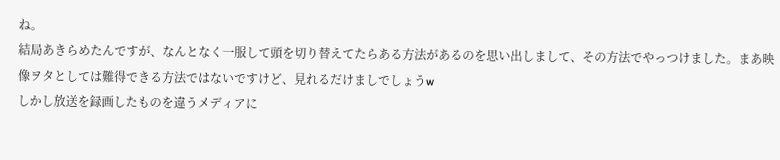ね。
結局あきらめたんですが、なんとなく一服して頭を切り替えてたらある方法があるのを思い出しまして、その方法でやっつけました。まあ映像ヲタとしては難得できる方法ではないですけど、見れるだけましでしょうw
しかし放送を録画したものを違うメディアに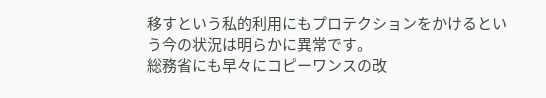移すという私的利用にもプロテクションをかけるという今の状況は明らかに異常です。
総務省にも早々にコピーワンスの改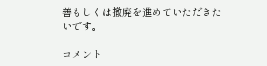善もしくは撤廃を進めていただきたいです。

コメント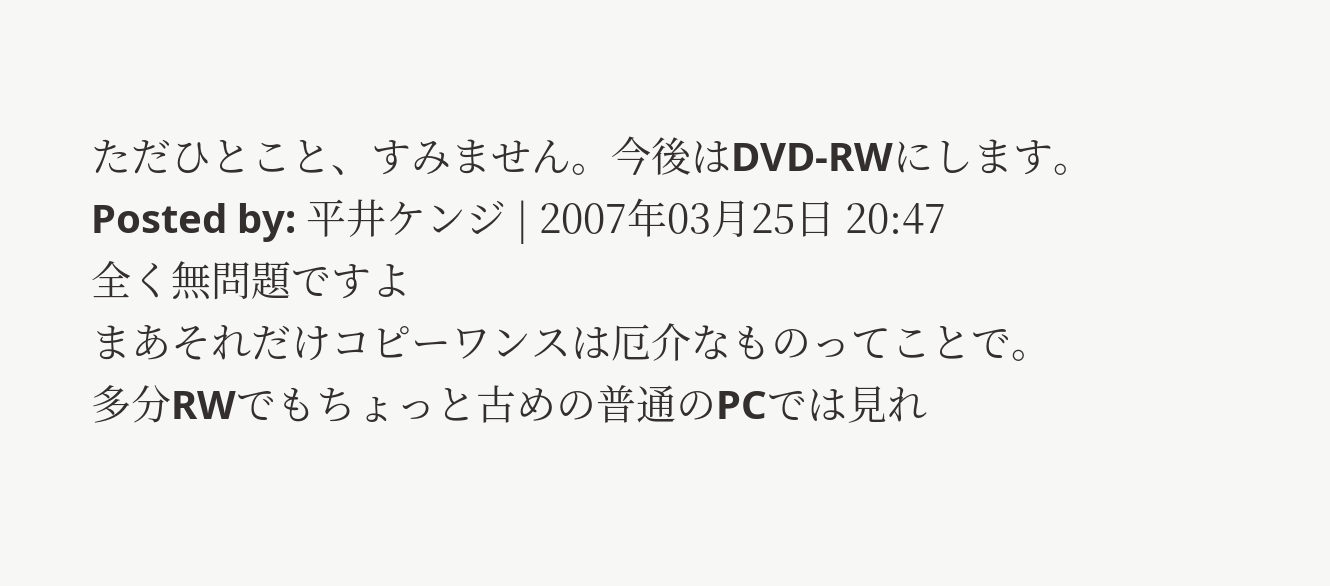ただひとこと、すみません。今後はDVD-RWにします。
Posted by: 平井ケンジ | 2007年03月25日 20:47
全く無問題ですよ
まあそれだけコピーワンスは厄介なものってことで。
多分RWでもちょっと古めの普通のPCでは見れ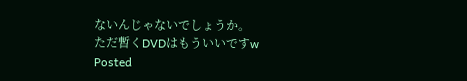ないんじゃないでしょうか。
ただ暫くDVDはもういいですw
Posted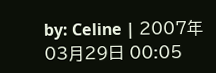by: Celine | 2007年03月29日 00:05